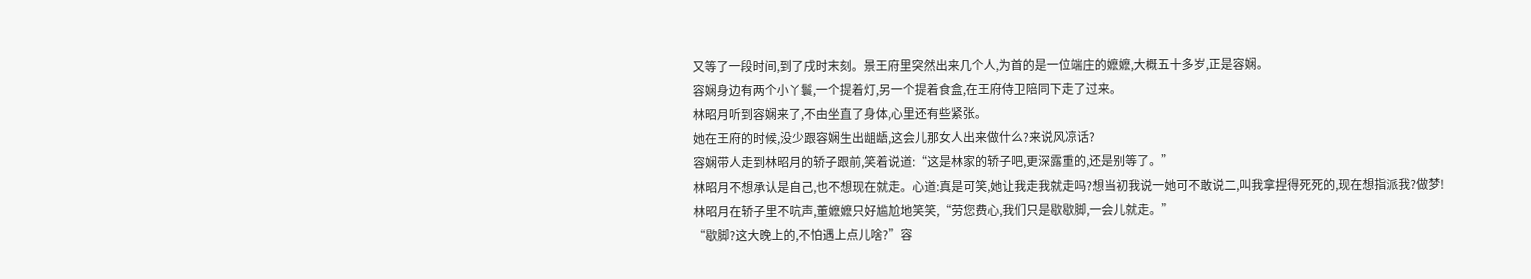又等了一段时间,到了戌时末刻。景王府里突然出来几个人,为首的是一位端庄的嬷嬷,大概五十多岁,正是容娴。
容娴身边有两个小丫鬟,一个提着灯,另一个提着食盒,在王府侍卫陪同下走了过来。
林昭月听到容娴来了,不由坐直了身体,心里还有些紧张。
她在王府的时候,没少跟容娴生出龃龉,这会儿那女人出来做什么?来说风凉话?
容娴带人走到林昭月的轿子跟前,笑着说道:“这是林家的轿子吧,更深露重的,还是别等了。”
林昭月不想承认是自己,也不想现在就走。心道:真是可笑,她让我走我就走吗?想当初我说一她可不敢说二,叫我拿捏得死死的,现在想指派我?做梦!
林昭月在轿子里不吭声,董嬷嬷只好尴尬地笑笑,“劳您费心,我们只是歇歇脚,一会儿就走。”
“歇脚?这大晚上的,不怕遇上点儿啥?”容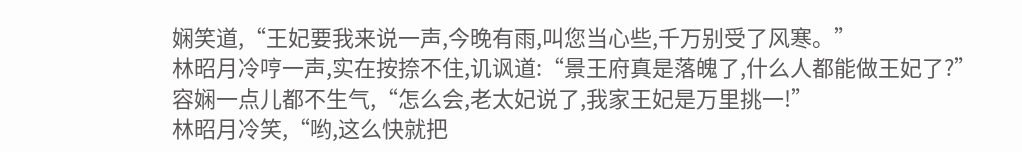娴笑道,“王妃要我来说一声,今晚有雨,叫您当心些,千万别受了风寒。”
林昭月冷哼一声,实在按捺不住,讥讽道:“景王府真是落魄了,什么人都能做王妃了?”
容娴一点儿都不生气,“怎么会,老太妃说了,我家王妃是万里挑一!”
林昭月冷笑,“哟,这么快就把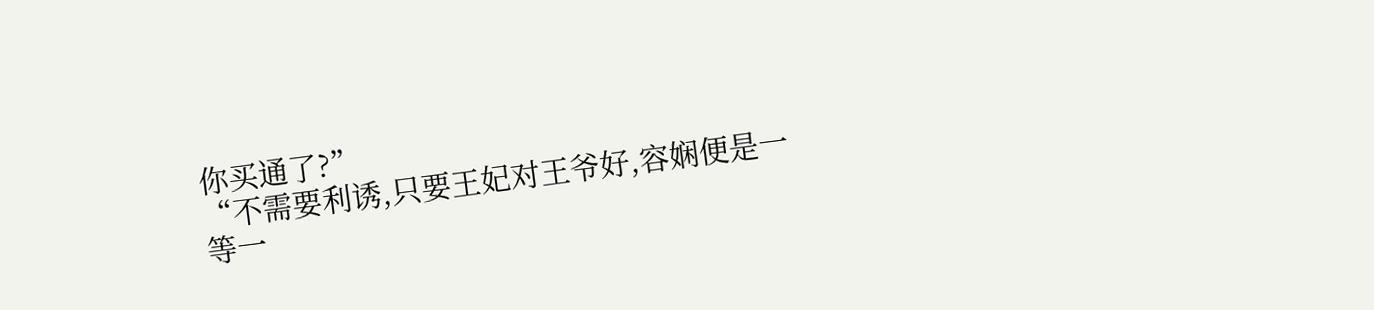你买通了?”
“不需要利诱,只要王妃对王爷好,容娴便是一等一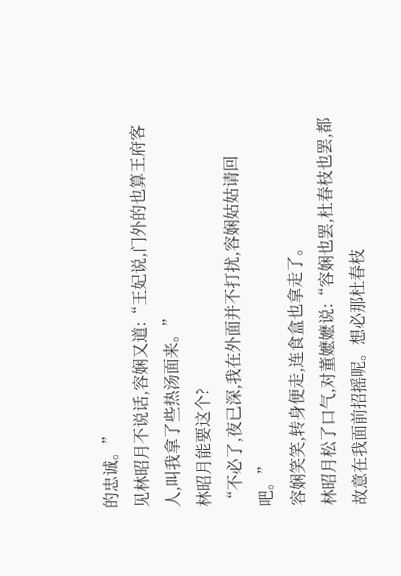的忠诚。”
见林昭月不说话,容娴又道:“王妃说,门外的也算王府客人,叫我拿了些热汤面来。”
林昭月能要这个?
“不必了,夜已深,我在外面并不打扰,容娴姑姑请回吧。”
容娴笑笑,转身便走,连食盒也拿走了。
林昭月松了口气,对董嬷嬷说:“容娴也罢,杜春枝也罢,都故意在我面前招摇呢。想必那杜春枝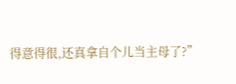得意得很,还真拿自个儿当主母了?”